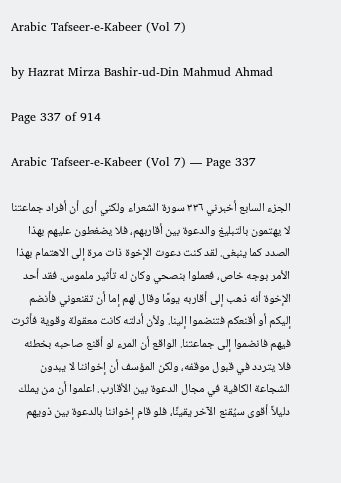Arabic Tafseer-e-Kabeer (Vol 7)

by Hazrat Mirza Bashir-ud-Din Mahmud Ahmad

Page 337 of 914

Arabic Tafseer-e-Kabeer (Vol 7) — Page 337

الجزء السابع أخبرني ٣٣٦ سورة الشعراء ولكني أرى أن أفراد جماعتنا لا يهتمون بالتبليغ والدعوة بين أقاربهم، فلا يضغطون عليهم بهذا الصدد كما ينبغى. لقد كنت دعوت الإخوة ذات مرة إلى الاهتمام بهذا الأمر بوجه خاص، فعملوا بنصحي وكان له تأثير ملموس. فقد أحد الإخوة أنه ذهب إلى أقاربه يومًا وقال لهم إما أن تقنعوني فأنضم إليكم أو أقنعكم فتنضموا إلينا. ولأن أدلته كانت معقولة وقوية فأثرت فيهم فانضموا إلى جماعتنا. الواقع أن المرء لو أقنع صاحبه بخطئه فلا يتردد في قبول موقفه، ولكن المؤسف أن إخواننا لا يبدون الشجاعة الكافية في مجال الدعوة بين الأقارب. اعلموا أن من يملك دليلاً أقوى سيُقنع الآخر يقينًا، فلو قام إخواننا بالدعوة بين ذويهم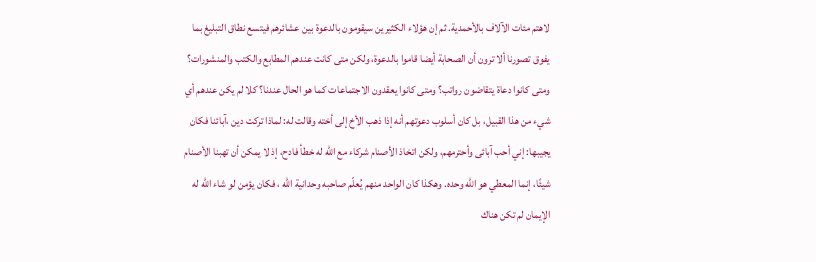لاهتم مئات الآلاف بالأحمدية. ثم إن هؤلاء الكثيرين سيقومون بالدعوة بين عشائرهم فيتسع نطاق التبليغ بما يفوق تصورنا ألا ترون أن الصحابة أيضا قاموا بالدعوة، ولكن متى كانت عندهم المطابع والكتب والمنشورات؟ ومتى كانوا دعاة يتقاضون رواتب؟ ومتى كانوا يعقدون الاجتماعات كما هو الحال عندنا؟ كلا لم يكن عندهم أي شيء من هذا القبيل، بل كان أسلوب دعوتهم أنه إذا ذهب الأخ إلى أخته وقالت له: لماذا تركت دين ،آبائنا فكان يجيبها: إني أحب آبائى وأحترمهم، ولكن اتخاذ الأصنام شركاء مع الله له خطأ فادح، إذ لا يمكن أن تهبنا الأصنام شيئًا، إنما المعطي هو الله وحده. وهكذا كان الواحد منهم يُعلّم صاحبه وحدانية الله ، فكان يؤمن لو شاء الله له الإيمان لم تكن هناك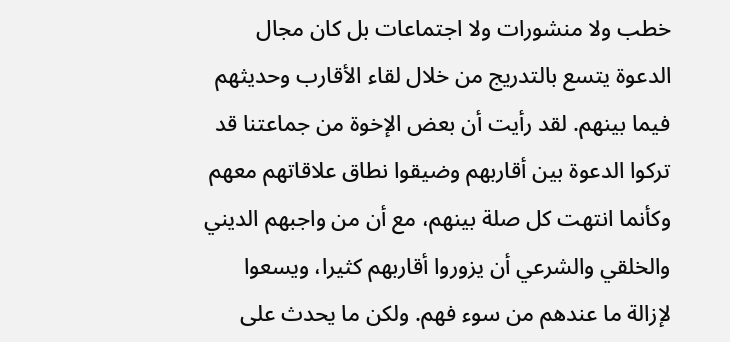خطب ولا منشورات ولا اجتماعات بل كان مجال الدعوة يتسع بالتدريج من خلال لقاء الأقارب وحديثهم فيما بينهم. لقد رأيت أن بعض الإخوة من جماعتنا قد تركوا الدعوة بين أقاربهم وضيقوا نطاق علاقاتهم معهم وكأنما انتهت كل صلة بينهم، مع أن من واجبهم الديني والخلقي والشرعي أن يزوروا أقاربهم كثيرا، ويسعوا لإزالة ما عندهم من سوء فهم. ولكن ما يحدث على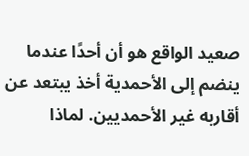صعيد الواقع هو أن أحدًا عندما ينضم إلى الأحمدية أخذ يبتعد عن أقاربه غير الأحمديين. لماذا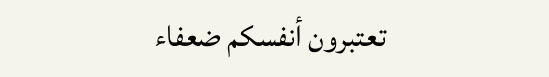تعتبرون أنفسكم ضعفاء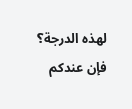لهذه الدرجة؟ فإن عندكم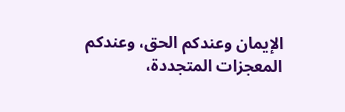الإيمان وعندكم الحق، وعندكم المعجزات المتجددة،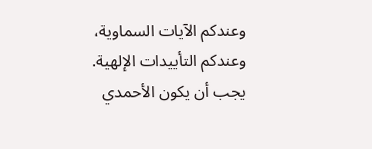وعندكم الآيات السماوية، وعندكم التأييدات الإلهية. يجب أن يكون الأحمدي